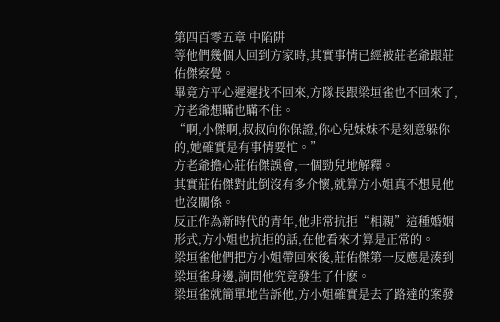第四百零五章 中陷阱
等他們幾個人回到方家時,其實事情已經被莊老爺跟莊佑傑察覺。
畢竟方平心遲遲找不回來,方隊長跟梁垣雀也不回來了,方老爺想瞞也瞞不住。
“啊,小傑啊,叔叔向你保證,你心兒妹妹不是刻意躲你的,她確實是有事情要忙。”
方老爺擔心莊佑傑誤會,一個勁兒地解釋。
其實莊佑傑對此倒沒有多介懷,就算方小姐真不想見他也沒關係。
反正作為新時代的青年,他非常抗拒“相親”這種婚姻形式,方小姐也抗拒的話,在他看來才算是正常的。
梁垣雀他們把方小姐帶回來後,莊佑傑第一反應是湊到梁垣雀身邊,詢問他究竟發生了什麽。
梁垣雀就簡單地告訴他,方小姐確實是去了路達的案發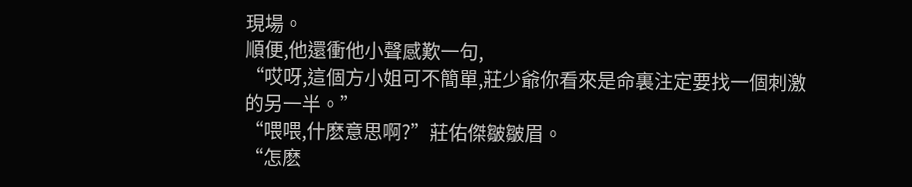現場。
順便,他還衝他小聲感歎一句,
“哎呀,這個方小姐可不簡單,莊少爺你看來是命裏注定要找一個刺激的另一半。”
“喂喂,什麽意思啊?”莊佑傑皺皺眉。
“怎麽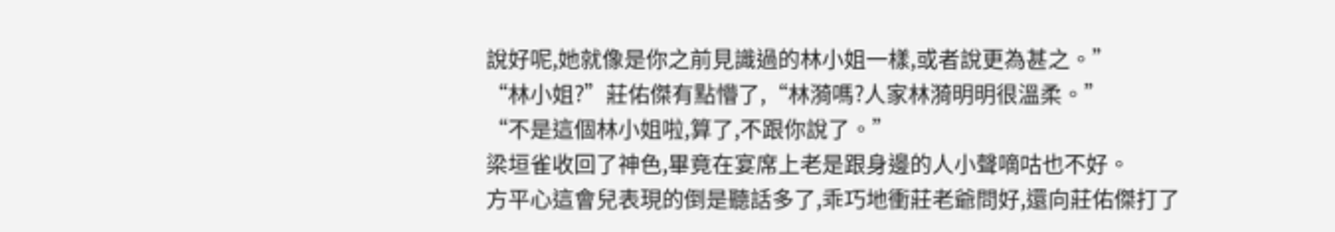說好呢,她就像是你之前見識過的林小姐一樣,或者說更為甚之。”
“林小姐?”莊佑傑有點懵了,“林漪嗎?人家林漪明明很溫柔。”
“不是這個林小姐啦,算了,不跟你說了。”
梁垣雀收回了神色,畢竟在宴席上老是跟身邊的人小聲嘀咕也不好。
方平心這會兒表現的倒是聽話多了,乖巧地衝莊老爺問好,還向莊佑傑打了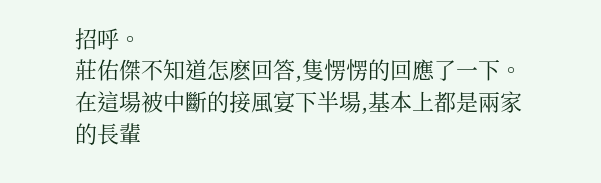招呼。
莊佑傑不知道怎麽回答,隻愣愣的回應了一下。
在這場被中斷的接風宴下半場,基本上都是兩家的長輩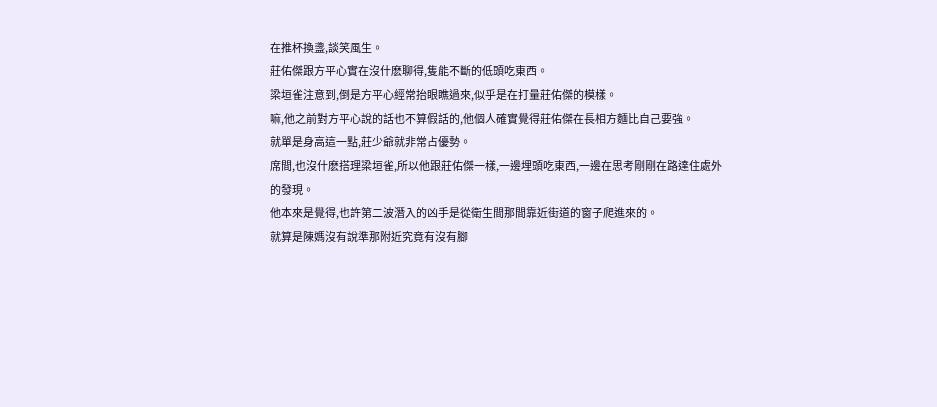在推杯換盞,談笑風生。
莊佑傑跟方平心實在沒什麽聊得,隻能不斷的低頭吃東西。
梁垣雀注意到,倒是方平心經常抬眼瞧過來,似乎是在打量莊佑傑的模樣。
嘛,他之前對方平心說的話也不算假話的,他個人確實覺得莊佑傑在長相方麵比自己要強。
就單是身高這一點,莊少爺就非常占優勢。
席間,也沒什麽搭理梁垣雀,所以他跟莊佑傑一樣,一邊埋頭吃東西,一邊在思考剛剛在路達住處外的發現。
他本來是覺得,也許第二波潛入的凶手是從衛生間那間靠近街道的窗子爬進來的。
就算是陳媽沒有說準那附近究竟有沒有腳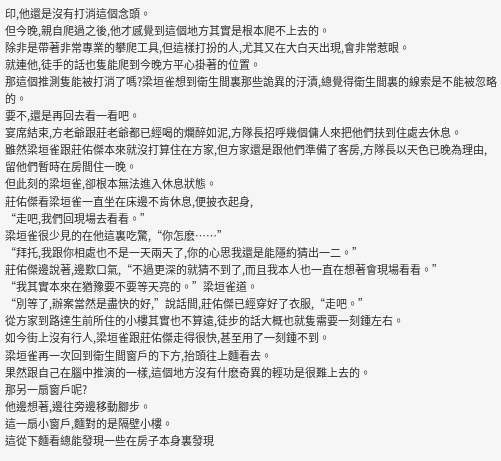印,他還是沒有打消這個念頭。
但今晚,親自爬過之後,他才感覺到這個地方其實是根本爬不上去的。
除非是帶著非常專業的攀爬工具,但這樣打扮的人,尤其又在大白天出現,會非常惹眼。
就連他,徒手的話也隻能爬到今晚方平心掛著的位置。
那這個推測隻能被打消了嗎?梁垣雀想到衛生間裏那些詭異的汙漬,總覺得衛生間裏的線索是不能被忽略的。
要不,還是再回去看一看吧。
宴席結束,方老爺跟莊老爺都已經喝的爛醉如泥,方隊長招呼幾個傭人來把他們扶到住處去休息。
雖然梁垣雀跟莊佑傑本來就沒打算住在方家,但方家還是跟他們準備了客房,方隊長以天色已晚為理由,留他們暫時在房間住一晚。
但此刻的梁垣雀,卻根本無法進入休息狀態。
莊佑傑看梁垣雀一直坐在床邊不肯休息,便披衣起身,
“走吧,我們回現場去看看。”
梁垣雀很少見的在他這裏吃驚,“你怎麽……”
“拜托,我跟你相處也不是一天兩天了,你的心思我還是能隱約猜出一二。”
莊佑傑邊說著,邊歎口氣,“不過更深的就猜不到了,而且我本人也一直在想著會現場看看。”
“我其實本來在猶豫要不要等天亮的。”梁垣雀道。
“別等了,辦案當然是盡快的好,”說話間,莊佑傑已經穿好了衣服,“走吧。”
從方家到路達生前所住的小樓其實也不算遠,徒步的話大概也就隻需要一刻鍾左右。
如今街上沒有行人,梁垣雀跟莊佑傑走得很快,甚至用了一刻鍾不到。
梁垣雀再一次回到衛生間窗戶的下方,抬頭往上麵看去。
果然跟自己在腦中推演的一樣,這個地方沒有什麽奇異的輕功是很難上去的。
那另一扇窗戶呢?
他邊想著,邊往旁邊移動腳步。
這一扇小窗戶,麵對的是隔壁小樓。
這從下麵看總能發現一些在房子本身裏發現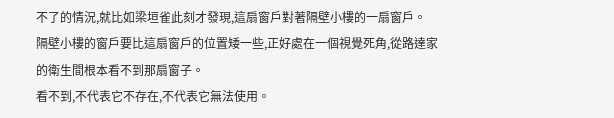不了的情況,就比如梁垣雀此刻才發現,這扇窗戶對著隔壁小樓的一扇窗戶。
隔壁小樓的窗戶要比這扇窗戶的位置矮一些,正好處在一個視覺死角,從路達家的衛生間根本看不到那扇窗子。
看不到,不代表它不存在,不代表它無法使用。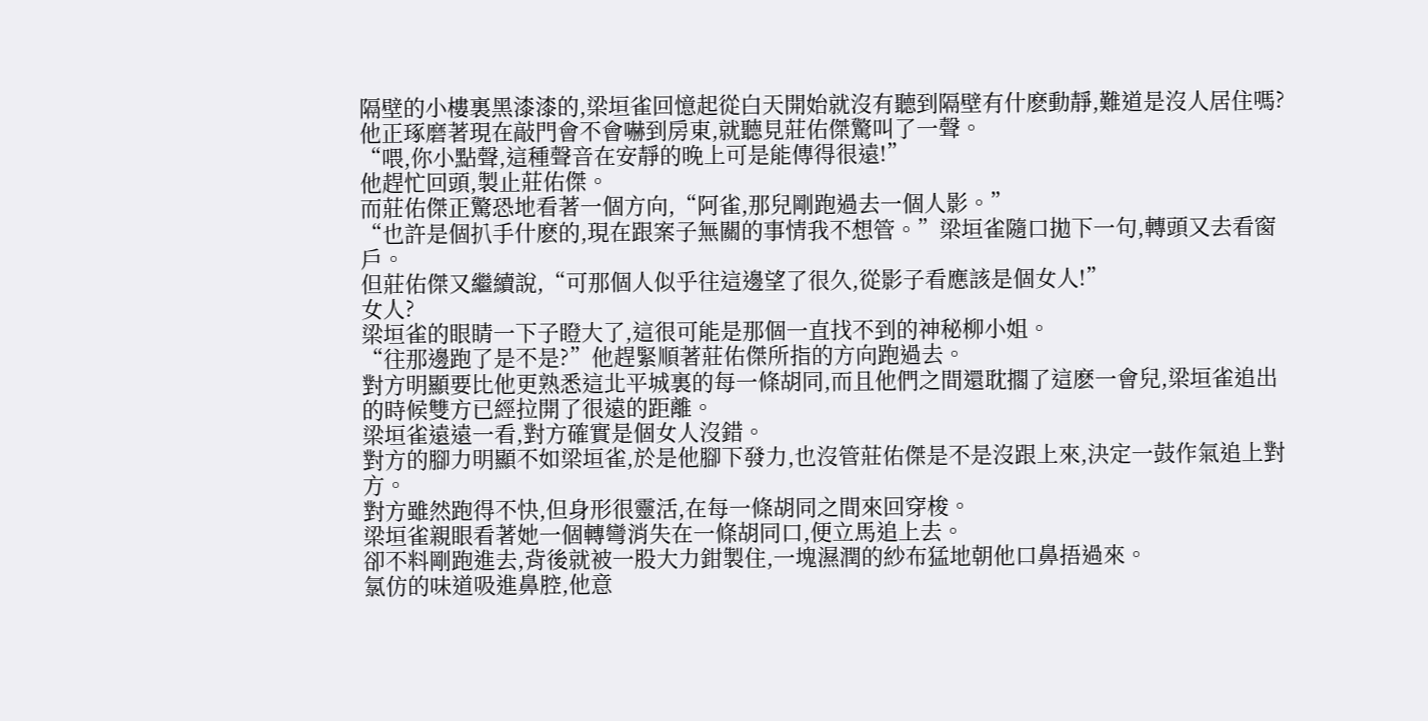隔壁的小樓裏黑漆漆的,梁垣雀回憶起從白天開始就沒有聽到隔壁有什麽動靜,難道是沒人居住嗎?
他正琢磨著現在敲門會不會嚇到房東,就聽見莊佑傑驚叫了一聲。
“喂,你小點聲,這種聲音在安靜的晚上可是能傳得很遠!”
他趕忙回頭,製止莊佑傑。
而莊佑傑正驚恐地看著一個方向,“阿雀,那兒剛跑過去一個人影。”
“也許是個扒手什麽的,現在跟案子無關的事情我不想管。”梁垣雀隨口拋下一句,轉頭又去看窗戶。
但莊佑傑又繼續說,“可那個人似乎往這邊望了很久,從影子看應該是個女人!”
女人?
梁垣雀的眼睛一下子瞪大了,這很可能是那個一直找不到的神秘柳小姐。
“往那邊跑了是不是?”他趕緊順著莊佑傑所指的方向跑過去。
對方明顯要比他更熟悉這北平城裏的每一條胡同,而且他們之間還耽擱了這麽一會兒,梁垣雀追出的時候雙方已經拉開了很遠的距離。
梁垣雀遠遠一看,對方確實是個女人沒錯。
對方的腳力明顯不如梁垣雀,於是他腳下發力,也沒管莊佑傑是不是沒跟上來,決定一鼓作氣追上對方。
對方雖然跑得不快,但身形很靈活,在每一條胡同之間來回穿梭。
梁垣雀親眼看著她一個轉彎消失在一條胡同口,便立馬追上去。
卻不料剛跑進去,背後就被一股大力鉗製住,一塊濕潤的紗布猛地朝他口鼻捂過來。
氯仿的味道吸進鼻腔,他意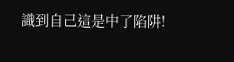識到自己這是中了陷阱!